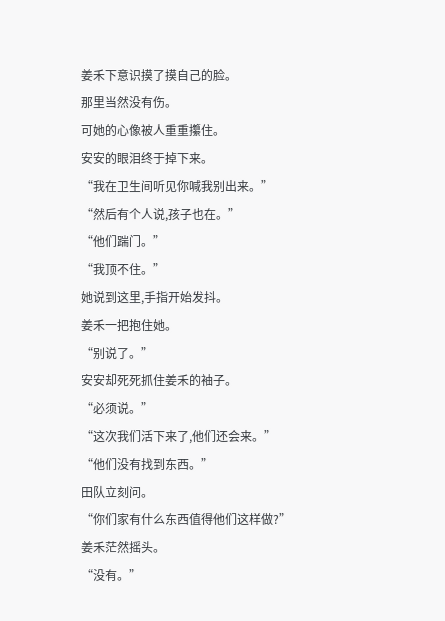姜禾下意识摸了摸自己的脸。
那里当然没有伤。
可她的心像被人重重攥住。
安安的眼泪终于掉下来。
“我在卫生间听见你喊我别出来。”
“然后有个人说,孩子也在。”
“他们踹门。”
“我顶不住。”
她说到这里,手指开始发抖。
姜禾一把抱住她。
“别说了。”
安安却死死抓住姜禾的袖子。
“必须说。”
“这次我们活下来了,他们还会来。”
“他们没有找到东西。”
田队立刻问。
“你们家有什么东西值得他们这样做?”
姜禾茫然摇头。
“没有。”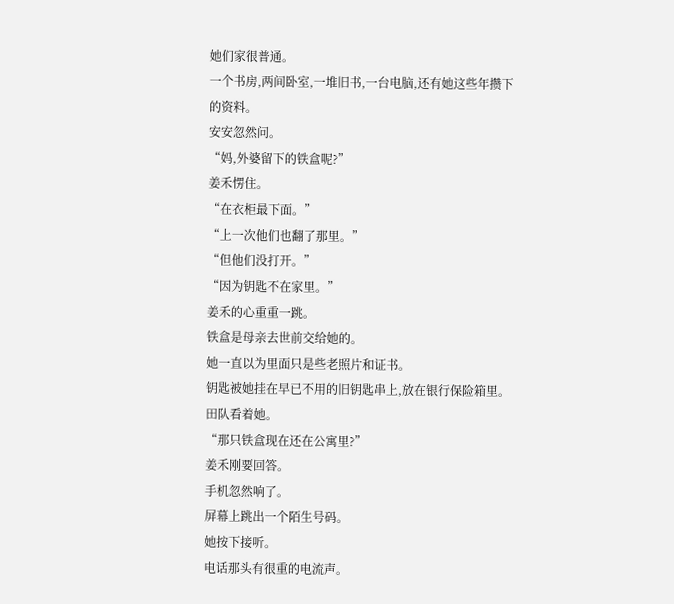她们家很普通。
一个书房,两间卧室,一堆旧书,一台电脑,还有她这些年攒下的资料。
安安忽然问。
“妈,外婆留下的铁盒呢?”
姜禾愣住。
“在衣柜最下面。”
“上一次他们也翻了那里。”
“但他们没打开。”
“因为钥匙不在家里。”
姜禾的心重重一跳。
铁盒是母亲去世前交给她的。
她一直以为里面只是些老照片和证书。
钥匙被她挂在早已不用的旧钥匙串上,放在银行保险箱里。
田队看着她。
“那只铁盒现在还在公寓里?”
姜禾刚要回答。
手机忽然响了。
屏幕上跳出一个陌生号码。
她按下接听。
电话那头有很重的电流声。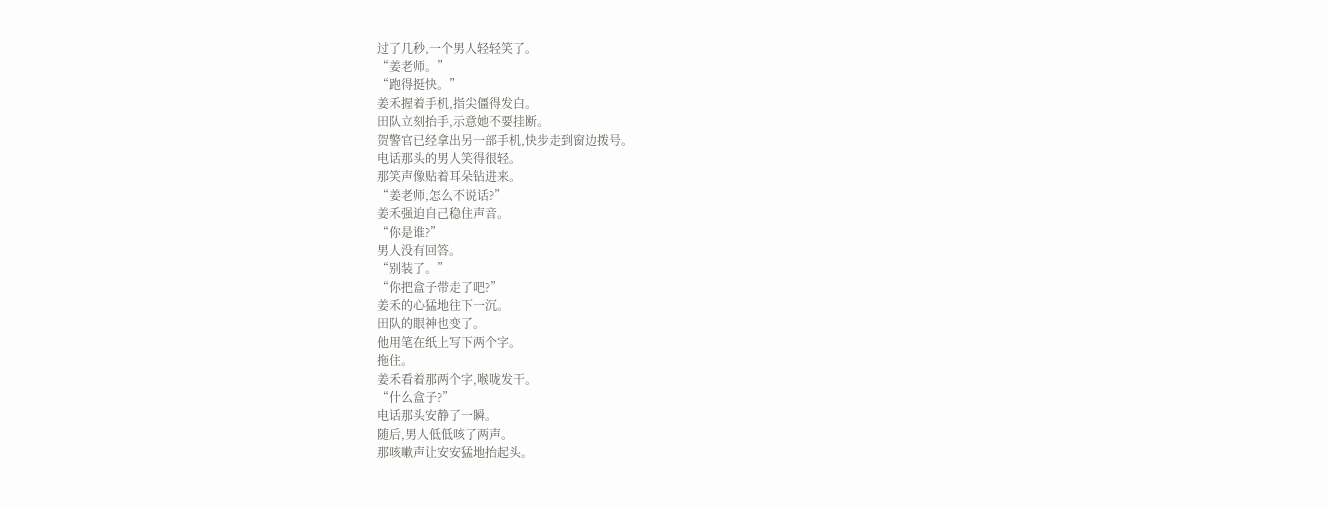过了几秒,一个男人轻轻笑了。
“姜老师。”
“跑得挺快。”
姜禾握着手机,指尖僵得发白。
田队立刻抬手,示意她不要挂断。
贺警官已经拿出另一部手机,快步走到窗边拨号。
电话那头的男人笑得很轻。
那笑声像贴着耳朵钻进来。
“姜老师,怎么不说话?”
姜禾强迫自己稳住声音。
“你是谁?”
男人没有回答。
“别装了。”
“你把盒子带走了吧?”
姜禾的心猛地往下一沉。
田队的眼神也变了。
他用笔在纸上写下两个字。
拖住。
姜禾看着那两个字,喉咙发干。
“什么盒子?”
电话那头安静了一瞬。
随后,男人低低咳了两声。
那咳嗽声让安安猛地抬起头。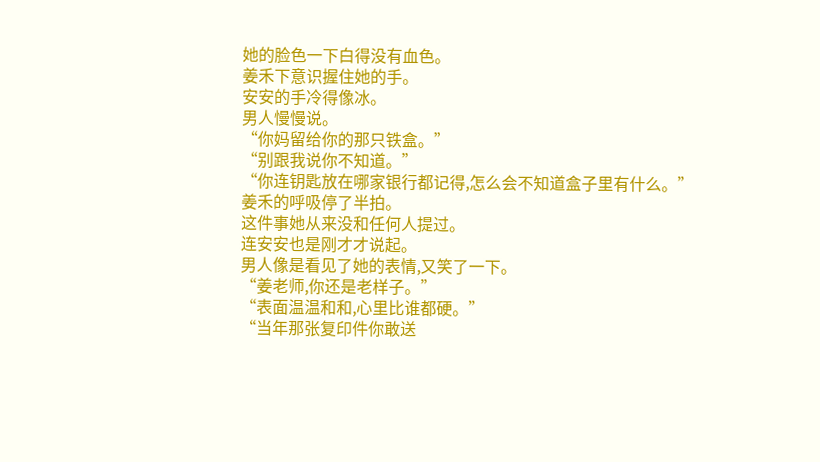她的脸色一下白得没有血色。
姜禾下意识握住她的手。
安安的手冷得像冰。
男人慢慢说。
“你妈留给你的那只铁盒。”
“别跟我说你不知道。”
“你连钥匙放在哪家银行都记得,怎么会不知道盒子里有什么。”
姜禾的呼吸停了半拍。
这件事她从来没和任何人提过。
连安安也是刚才才说起。
男人像是看见了她的表情,又笑了一下。
“姜老师,你还是老样子。”
“表面温温和和,心里比谁都硬。”
“当年那张复印件你敢送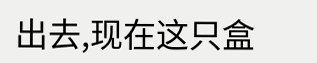出去,现在这只盒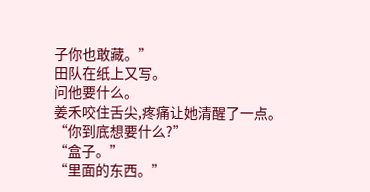子你也敢藏。”
田队在纸上又写。
问他要什么。
姜禾咬住舌尖,疼痛让她清醒了一点。
“你到底想要什么?”
“盒子。”
“里面的东西。”